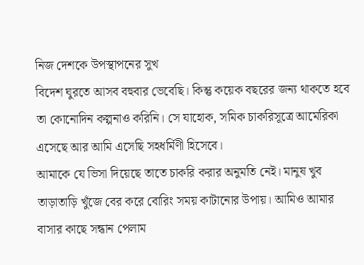নিজ দেশকে উপস্থাপনের সুখ
বিদেশ ঘুরতে আসব বহুবার ভেবেছি। কিন্তু কয়েক বছরের জন্য থাকতে হবে তা কোনোদিন কল্পনাও করিনি। সে যাহোক, সমিক চাকরিসূত্রে আমেরিকা এসেছে আর আমি এসেছি সহধর্মিণী হিসেবে।
আমাকে যে ভিসা দিয়েছে তাতে চাকরি করার অনুমতি নেই। মানুষ খুব তাড়াতাড়ি খুঁজে বের করে বোরিং সময় কাটানোর উপায়। আমিও আমার বাসার কাছে সন্ধান পেলাম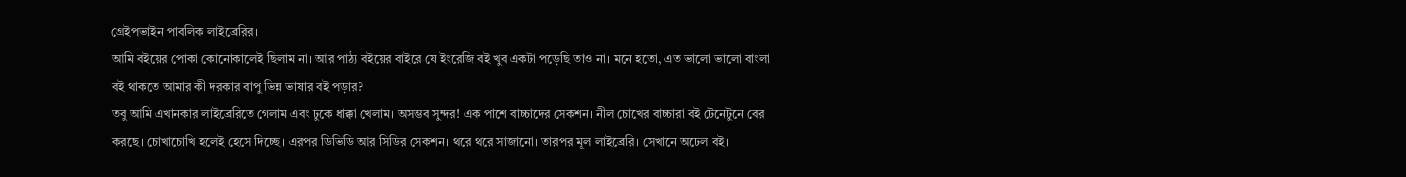গ্রেইপভাইন পাবলিক লাইব্রেরির।
আমি বইয়ের পোকা কোনোকালেই ছিলাম না। আর পাঠ্য বইয়ের বাইরে যে ইংরেজি বই খুব একটা পড়েছি তাও না। মনে হতো, এত ভালো ভালো বাংলা বই থাকতে আমার কী দরকার বাপু ভিন্ন ভাষার বই পড়ার?
তবু আমি এখানকার লাইব্রেরিতে গেলাম এবং ঢুকে ধাক্কা খেলাম। অসম্ভব সুন্দর! এক পাশে বাচ্চাদের সেকশন। নীল চোখের বাচ্চারা বই টেনেটুনে বের করছে। চোখাচোখি হলেই হেসে দিচ্ছে। এরপর ডিভিডি আর সিডির সেকশন। থরে থরে সাজানো। তারপর মূল লাইব্রেরি। সেখানে অঢেল বই।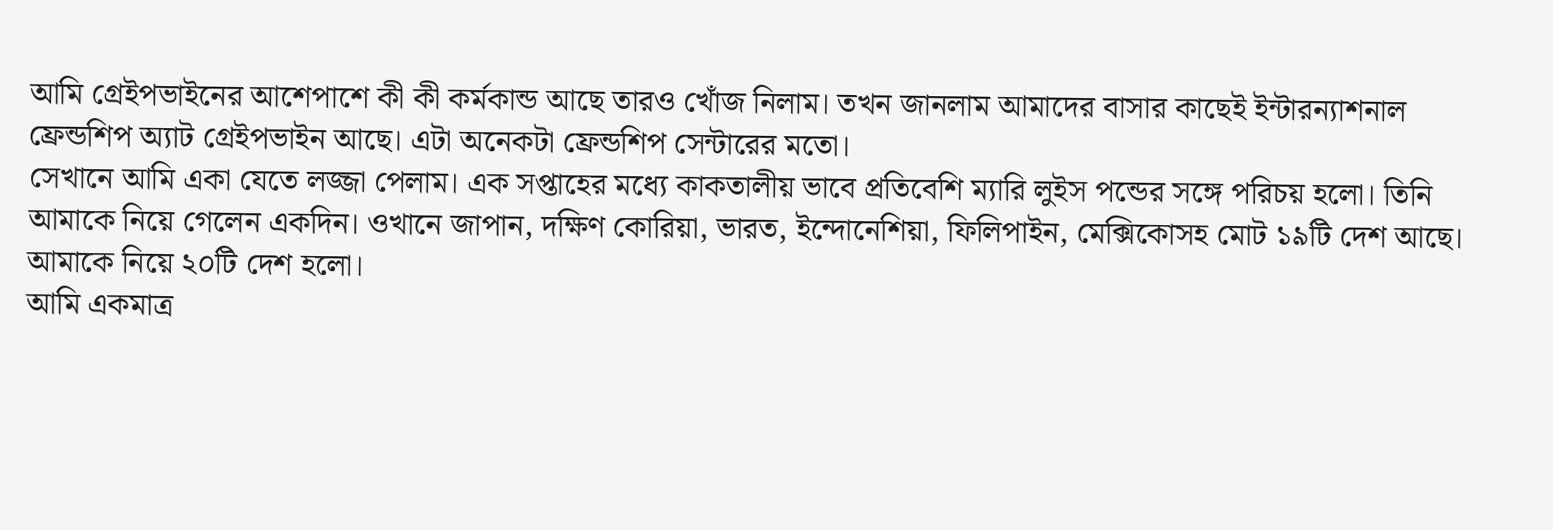আমি গ্রেইপভাইনের আশেপাশে কী কী কর্মকান্ড আছে তারও খোঁজ নিলাম। তখন জানলাম আমাদের বাসার কাছেই ইন্টারন্যাশনাল ফ্রেন্ডশিপ অ্যাট গ্রেইপভাইন আছে। এটা অনেকটা ফ্রেন্ডশিপ সেন্টারের মতো।
সেখানে আমি একা যেতে লজ্জা পেলাম। এক সপ্তাহের মধ্যে কাকতালীয় ভাবে প্রতিবেশি ম্যারি লুইস পন্ডের সঙ্গে পরিচয় হলো। তিনি আমাকে নিয়ে গেলেন একদিন। ওখানে জাপান, দক্ষিণ কোরিয়া, ভারত, ইন্দোনেশিয়া, ফিলিপাইন, মেক্সিকোসহ মোট ১৯টি দেশ আছে। আমাকে নিয়ে ২০টি দেশ হলো।
আমি একমাত্র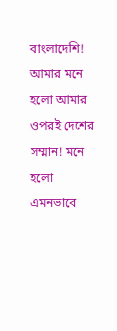বাংলাদেশি! আমার মনে হলো আমার ওপরই দেশের সম্মান! মনে হলো এমনভাবে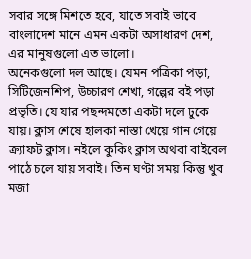সবার সঙ্গে মিশতে হবে, যাতে সবাই ভাবে বাংলাদেশ মানে এমন একটা অসাধারণ দেশ, এর মানুষগুলো এত ভালো।
অনেকগুলো দল আছে। যেমন পত্রিকা পড়া, সিটিজেনশিপ, উচ্চারণ শেখা, গল্পের বই পড়া প্রভৃতি। যে যার পছন্দমতো একটা দলে ঢুকে যায়। ক্লাস শেষে হালকা নাস্তা খেয়ে গান গেয়ে ক্র্যাফট ক্লাস। নইলে কুকিং ক্লাস অথবা বাইবেল পাঠে চলে যায় সবাই। তিন ঘণ্টা সময় কিন্তু খুব মজা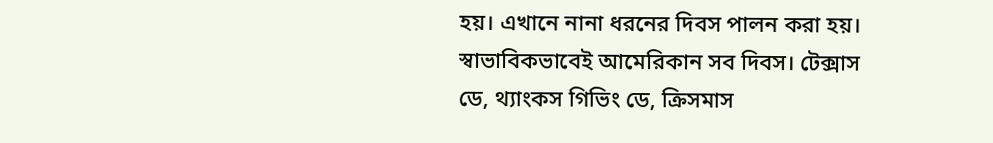হয়। এখানে নানা ধরনের দিবস পালন করা হয়। স্বাভাবিকভাবেই আমেরিকান সব দিবস। টেক্সাস ডে, থ্যাংকস গিভিং ডে, ক্রিসমাস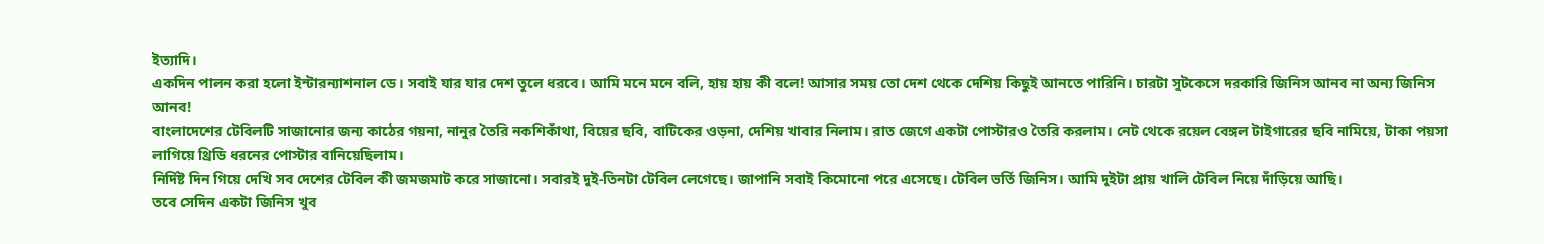ইত্যাদি।
একদিন পালন করা হলো ইন্টারন্যাশনাল ডে। সবাই যার যার দেশ তুলে ধরবে। আমি মনে মনে বলি, হায় হায় কী বলে! আসার সময় তো দেশ থেকে দেশিয় কিছুই আনতে পারিনি। চারটা সুটকেসে দরকারি জিনিস আনব না অন্য জিনিস আনব!
বাংলাদেশের টেবিলটি সাজানোর জন্য কাঠের গয়না, নানুর তৈরি নকশিকাঁথা, বিয়ের ছবি, বাটিকের ওড়না, দেশিয় খাবার নিলাম। রাত জেগে একটা পোস্টারও তৈরি করলাম। নেট থেকে রয়েল বেঙ্গল টাইগারের ছবি নামিয়ে, টাকা পয়সা লাগিয়ে থ্রিডি ধরনের পোস্টার বানিয়েছিলাম।
নির্দিষ্ট দিন গিয়ে দেখি সব দেশের টেবিল কী জমজমাট করে সাজানো। সবারই দুই-তিনটা টেবিল লেগেছে। জাপানি সবাই কিমোনো পরে এসেছে। টেবিল ভর্তি জিনিস। আমি দুইটা প্রায় খালি টেবিল নিয়ে দাঁড়িয়ে আছি।
তবে সেদিন একটা জিনিস খুব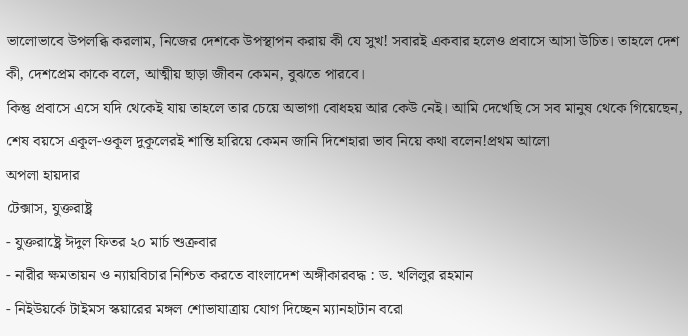ভালোভাবে উপলব্ধি করলাম, নিজের দেশকে উপস্থাপন করায় কী যে সুখ! সবারই একবার হলেও প্রবাসে আসা উচিত। তাহলে দেশ কী, দেশপ্রেম কাকে বলে, আত্মীয় ছাড়া জীবন কেমন, বুঝতে পারবে।
কিন্তু প্রবাসে এসে যদি থেকেই যায় তাহলে তার চেয়ে অভাগা বোধহয় আর কেউ নেই। আমি দেখেছি সে সব মানুষ থেকে গিয়েছেন, শেষ বয়সে একূল-ওকূল দুকূলেরই শান্তি হারিয়ে কেমন জানি দিশেহারা ভাব নিয়ে কথা বলেন!প্রথম আলো
অপলা হায়দার
টেক্সাস, যুক্তরাষ্ট্র
- যুক্তরাষ্ট্রে ঈদুল ফিতর ২০ মার্চ শুক্রবার
- নারীর ক্ষমতায়ন ও ন্যায়বিচার নিশ্চিত করতে বাংলাদেশ অঙ্গীকারবদ্ধ : ড. খলিলুর রহমান
- নিইউয়র্কে টাইমস স্কয়ারের মঙ্গল শোভাযাত্রায় যোগ দিচ্ছেন ম্যানহাটান বরো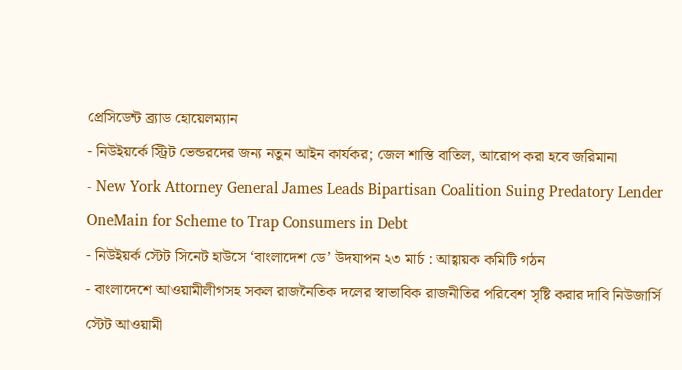প্রেসিডেন্ট ব্র্যাড হোয়েলম্যান
- নিউইয়র্কে স্ট্রিট ভেন্ডরদের জন্য নতুন আইন কার্যকর; জেল শাস্তি বাতিল, আরোপ করা হবে জরিমানা
- New York Attorney General James Leads Bipartisan Coalition Suing Predatory Lender OneMain for Scheme to Trap Consumers in Debt
- নিউইয়র্ক স্টেট সিনেট হাউসে ‘বাংলাদেশ ডে’ উদযাপন ২৩ মার্চ : আহ্বায়ক কমিটি গঠন
- বাংলাদেশে আওয়ামীলীগসহ সকল রাজনৈতিক দলের স্বাভাবিক রাজনীতির পরিবেশ সৃষ্টি করার দাবি নিউজার্সি স্টেট আওয়ামী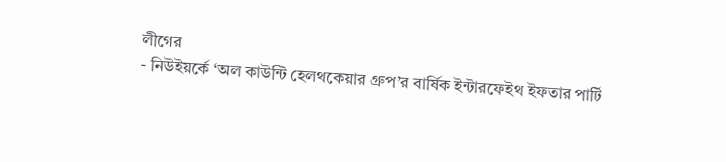লীগের
- নিউইয়র্কে ‘অল কাউন্টি হেলথকেয়ার গ্রুপ’র বার্ষিক ইন্টারফেইথ ইফতার পার্টি